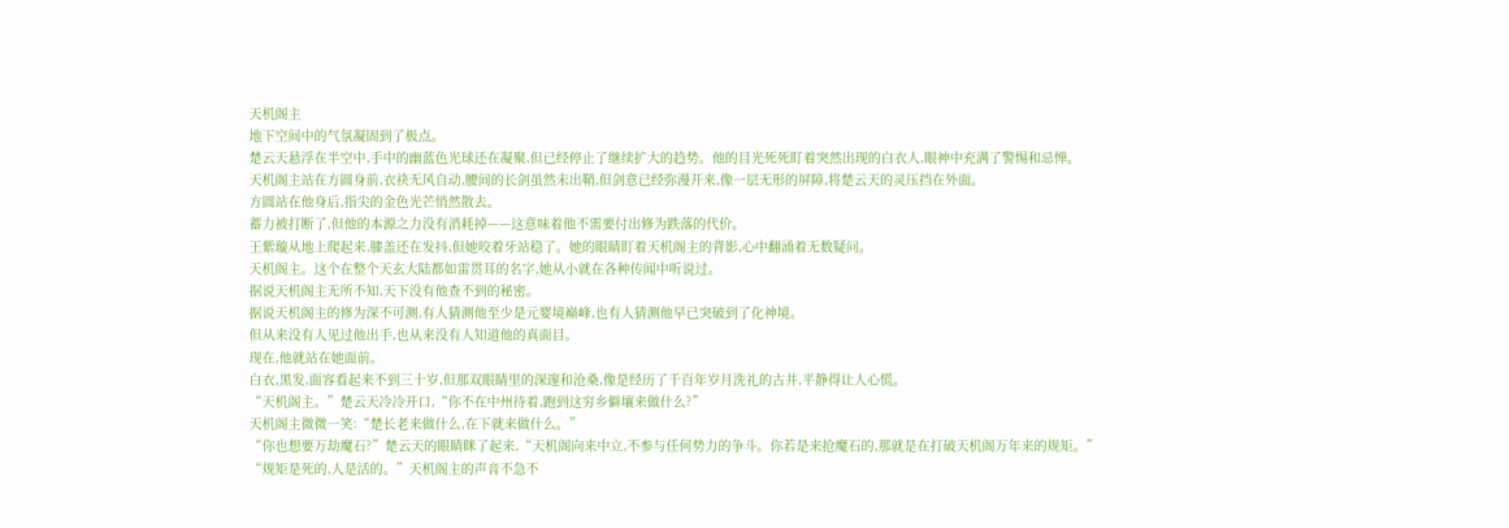天机阁主
地下空间中的气氛凝固到了极点。
楚云天悬浮在半空中,手中的幽蓝色光球还在凝聚,但已经停止了继续扩大的趋势。他的目光死死盯着突然出现的白衣人,眼神中充满了警惕和忌惮。
天机阁主站在方圆身前,衣袂无风自动,腰间的长剑虽然未出鞘,但剑意已经弥漫开来,像一层无形的屏障,将楚云天的灵压挡在外面。
方圆站在他身后,指尖的金色光芒悄然散去。
蓄力被打断了,但他的本源之力没有消耗掉——这意味着他不需要付出修为跌落的代价。
王紫璇从地上爬起来,膝盖还在发抖,但她咬着牙站稳了。她的眼睛盯着天机阁主的背影,心中翻涌着无数疑问。
天机阁主。这个在整个天玄大陆都如雷贯耳的名字,她从小就在各种传闻中听说过。
据说天机阁主无所不知,天下没有他查不到的秘密。
据说天机阁主的修为深不可测,有人猜测他至少是元婴境巅峰,也有人猜测他早已突破到了化神境。
但从来没有人见过他出手,也从来没有人知道他的真面目。
现在,他就站在她面前。
白衣,黑发,面容看起来不到三十岁,但那双眼睛里的深邃和沧桑,像是经历了千百年岁月洗礼的古井,平静得让人心慌。
“天机阁主。”楚云天冷冷开口,“你不在中州待着,跑到这穷乡僻壤来做什么?”
天机阁主微微一笑:“楚长老来做什么,在下就来做什么。”
“你也想要万劫魔石?”楚云天的眼睛眯了起来,“天机阁向来中立,不参与任何势力的争斗。你若是来抢魔石的,那就是在打破天机阁万年来的规矩。”
“规矩是死的,人是活的。”天机阁主的声音不急不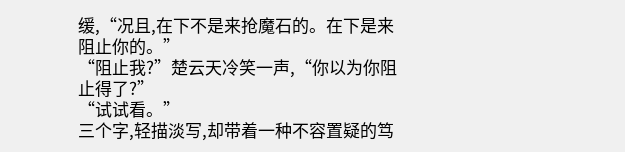缓,“况且,在下不是来抢魔石的。在下是来阻止你的。”
“阻止我?”楚云天冷笑一声,“你以为你阻止得了?”
“试试看。”
三个字,轻描淡写,却带着一种不容置疑的笃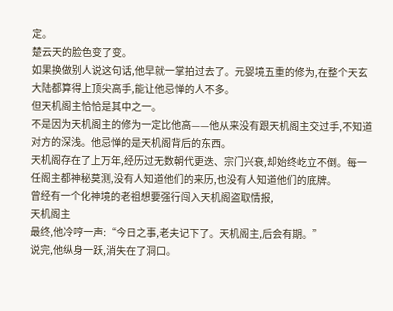定。
楚云天的脸色变了变。
如果换做别人说这句话,他早就一掌拍过去了。元婴境五重的修为,在整个天玄大陆都算得上顶尖高手,能让他忌惮的人不多。
但天机阁主恰恰是其中之一。
不是因为天机阁主的修为一定比他高——他从来没有跟天机阁主交过手,不知道对方的深浅。他忌惮的是天机阁背后的东西。
天机阁存在了上万年,经历过无数朝代更迭、宗门兴衰,却始终屹立不倒。每一任阁主都神秘莫测,没有人知道他们的来历,也没有人知道他们的底牌。
曾经有一个化神境的老祖想要强行闯入天机阁盗取情报,
天机阁主
最终,他冷哼一声:“今日之事,老夫记下了。天机阁主,后会有期。”
说完,他纵身一跃,消失在了洞口。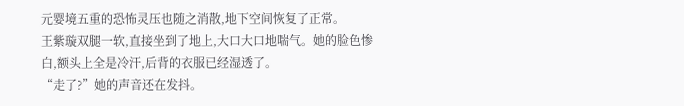元婴境五重的恐怖灵压也随之消散,地下空间恢复了正常。
王紫璇双腿一软,直接坐到了地上,大口大口地喘气。她的脸色惨白,额头上全是冷汗,后背的衣服已经湿透了。
“走了?”她的声音还在发抖。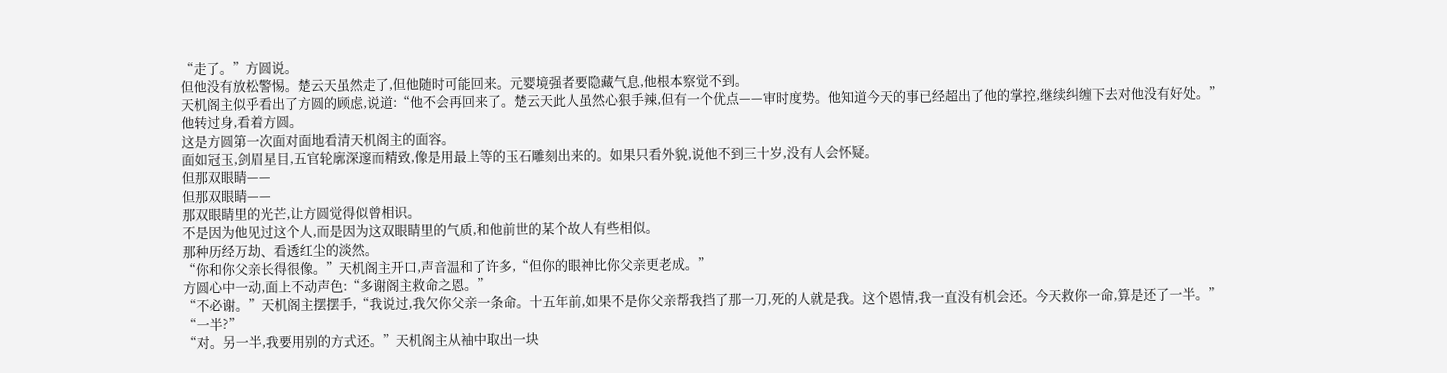“走了。”方圆说。
但他没有放松警惕。楚云天虽然走了,但他随时可能回来。元婴境强者要隐藏气息,他根本察觉不到。
天机阁主似乎看出了方圆的顾虑,说道:“他不会再回来了。楚云天此人虽然心狠手辣,但有一个优点——审时度势。他知道今天的事已经超出了他的掌控,继续纠缠下去对他没有好处。”
他转过身,看着方圆。
这是方圆第一次面对面地看清天机阁主的面容。
面如冠玉,剑眉星目,五官轮廓深邃而精致,像是用最上等的玉石雕刻出来的。如果只看外貌,说他不到三十岁,没有人会怀疑。
但那双眼睛——
但那双眼睛——
那双眼睛里的光芒,让方圆觉得似曾相识。
不是因为他见过这个人,而是因为这双眼睛里的气质,和他前世的某个故人有些相似。
那种历经万劫、看透红尘的淡然。
“你和你父亲长得很像。”天机阁主开口,声音温和了许多,“但你的眼神比你父亲更老成。”
方圆心中一动,面上不动声色:“多谢阁主救命之恩。”
“不必谢。”天机阁主摆摆手,“我说过,我欠你父亲一条命。十五年前,如果不是你父亲帮我挡了那一刀,死的人就是我。这个恩情,我一直没有机会还。今天救你一命,算是还了一半。”
“一半?”
“对。另一半,我要用别的方式还。”天机阁主从袖中取出一块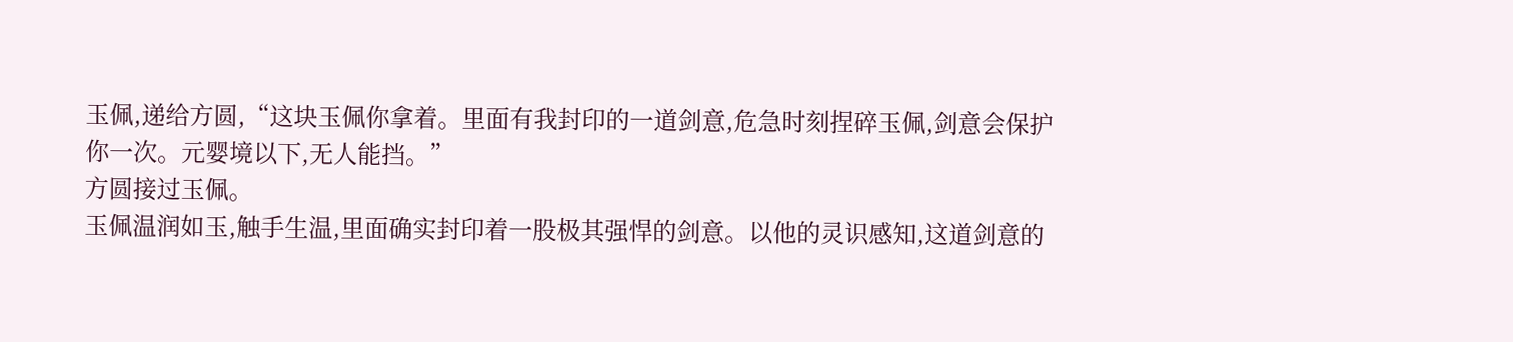玉佩,递给方圆,“这块玉佩你拿着。里面有我封印的一道剑意,危急时刻捏碎玉佩,剑意会保护你一次。元婴境以下,无人能挡。”
方圆接过玉佩。
玉佩温润如玉,触手生温,里面确实封印着一股极其强悍的剑意。以他的灵识感知,这道剑意的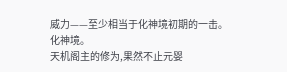威力——至少相当于化神境初期的一击。
化神境。
天机阁主的修为,果然不止元婴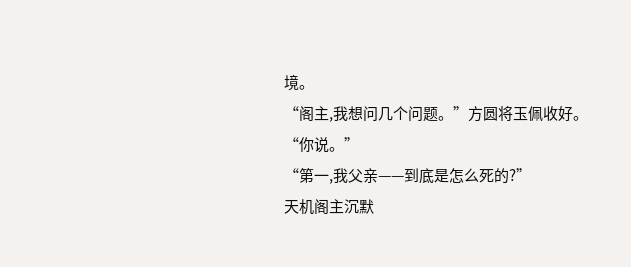境。
“阁主,我想问几个问题。”方圆将玉佩收好。
“你说。”
“第一,我父亲——到底是怎么死的?”
天机阁主沉默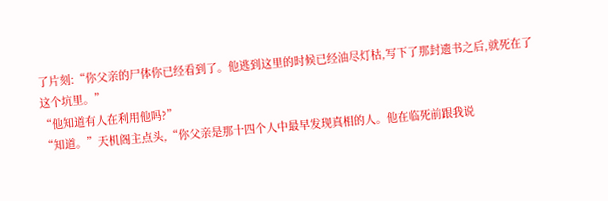了片刻:“你父亲的尸体你已经看到了。他逃到这里的时候已经油尽灯枯,写下了那封遗书之后,就死在了这个坑里。”
“他知道有人在利用他吗?”
“知道。”天机阁主点头,“你父亲是那十四个人中最早发现真相的人。他在临死前跟我说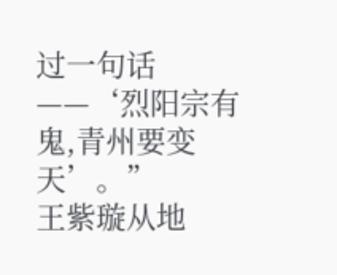过一句话——‘烈阳宗有鬼,青州要变天’。”
王紫璇从地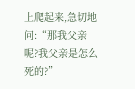上爬起来,急切地问:“那我父亲呢?我父亲是怎么死的?”